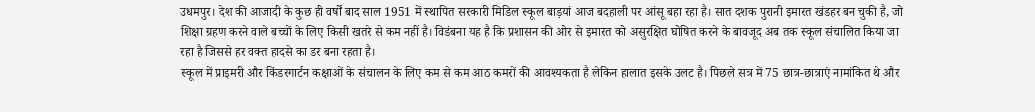उधमपुर। देश की आजादी के कुछ ही वर्षों बाद साल 1951 में स्थापित सरकारी मिडिल स्कूल बाड़यां आज बदहाली पर आंसू बहा रहा है। सात दशक पुरानी इमारत खंडहर बन चुकी है, जो शिक्षा ग्रहण करने वाले बच्चों के लिए किसी खतरे से कम नहीं है। विडंबना यह है कि प्रशासन की ओर से इमारत को असुरक्षित घोषित करने के बावजूद अब तक स्कूल संचालित किया जा रहा है जिससे हर वक्त हादसे का डर बना रहता है।
स्कूल में प्राइमरी और किंडरगार्टन कक्षाओं के संचालन के लिए कम से कम आठ कमरों की आवश्यकता है लेकिन हालात इसके उलट है। पिछले सत्र में 75 छात्र-छात्राएं नामांकित थे और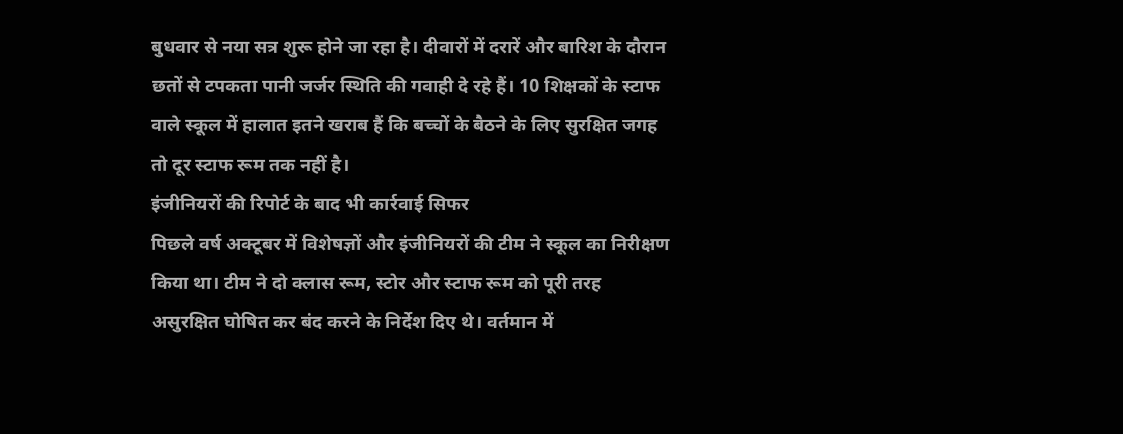बुधवार से नया सत्र शुरू होने जा रहा है। दीवारों में दरारें और बारिश के दौरान छतों से टपकता पानी जर्जर स्थिति की गवाही दे रहे हैं। 10 शिक्षकों के स्टाफ वाले स्कूल में हालात इतने खराब हैं कि बच्चों के बैठने के लिए सुरक्षित जगह तो दूर स्टाफ रूम तक नहीं है।
इंजीनियरों की रिपोर्ट के बाद भी कार्रवाई सिफर
पिछले वर्ष अक्टूबर में विशेषज्ञों और इंजीनियरों की टीम ने स्कूल का निरीक्षण किया था। टीम ने दो क्लास रूम, स्टोर और स्टाफ रूम को पूरी तरह असुरक्षित घोषित कर बंद करने के निर्देश दिए थे। वर्तमान में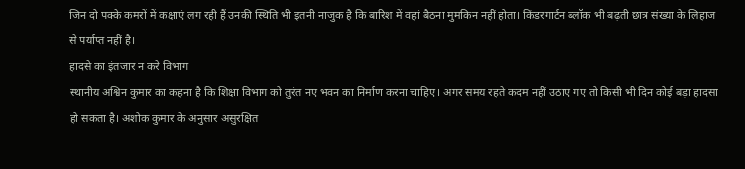जिन दो पक्के कमरों में कक्षाएं लग रही हैं उनकी स्थिति भी इतनी नाजुक है कि बारिश में वहां बैठना मुमकिन नहीं होता। किंडरगार्टन ब्लॉक भी बढ़ती छात्र संख्या के लिहाज से पर्याप्त नहीं है।
हादसे का इंतजार न करे विभाग
स्थानीय अश्विन कुमार का कहना है कि शिक्षा विभाग को तुरंत नए भवन का निर्माण करना चाहिए। अगर समय रहते कदम नहीं उठाए गए तो किसी भी दिन कोई बड़ा हादसा हो सकता है। अशोक कुमार के अनुसार असुरक्षित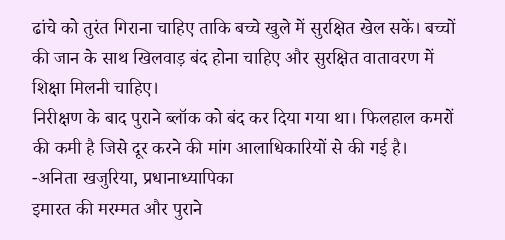ढांचे को तुरंत गिराना चाहिए ताकि बच्चे खुले में सुरक्षित खेल सकें। बच्चों की जान के साथ खिलवाड़ बंद होना चाहिए और सुरक्षित वातावरण में शिक्षा मिलनी चाहिए।
निरीक्षण के बाद पुराने ब्लॉक को बंद कर दिया गया था। फिलहाल कमरों की कमी है जिसे दूर करने की मांग आलाधिकारियों से की गई है।
-अनिता खजुरिया, प्रधानाध्यापिका
इमारत की मरम्मत और पुराने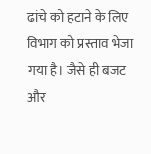ढांचे को हटाने के लिए विभाग को प्रस्ताव भेजा गया है। जैसे ही बजट और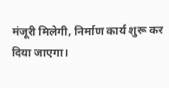मंजूरी मिलेगी, निर्माण कार्य शुरू कर दिया जाएगा।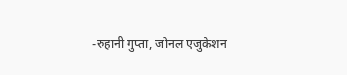-रुहानी गुप्ता, जोनल एजुकेशन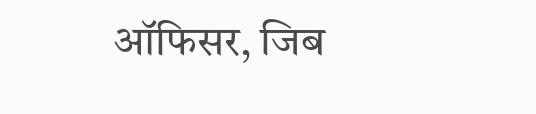ऑफिसर, जिब